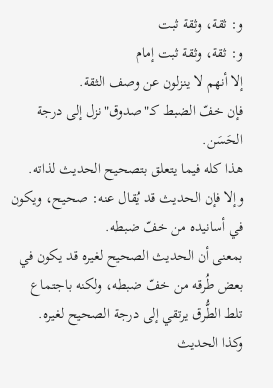و: ثقة، وثقة ثبت
و: ثقة، وثقة ثبت إمام
إلا أنهم لا ينزلون عن وصف الثقة.
فإن خفّ الضبط كـ"صدوق"نزل إلى درجة الحَسَن.
هذا كله فيما يتعلق بتصحيح الحديث لذاته.
وإلا فإن الحديث قد يُقال عنه: صحيح، ويكون في أسانيده من خفّ ضبطه.
بمعنى أن الحديث الصحيح لغيره قد يكون في بعض طُرقه من خفّ ضبطه، ولكنه باجتماع تلط الطُّرق يرتقي إلى درجة الصحيح لغيره.
وكذا الحديث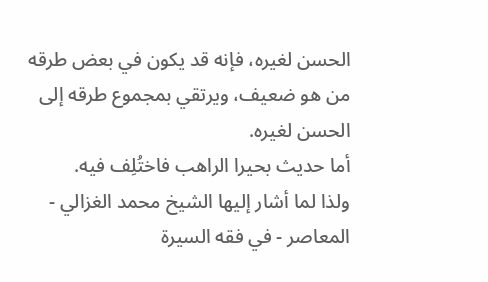الحسن لغيره، فإنه قد يكون في بعض طرقه من هو ضعيف، ويرتقي بمجموع طرقه إلى الحسن لغيره.
أما حديث بحيرا الراهب فاختُلِف فيه.
ولذا لما أشار إليها الشيخ محمد الغزالي - المعاصر - في فقه السيرة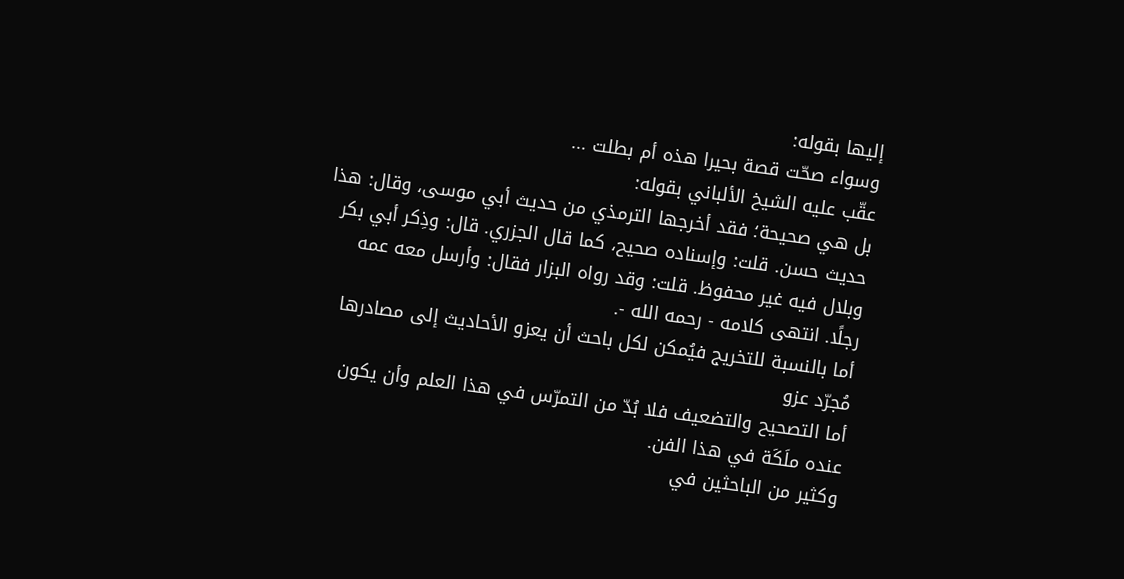إليها بقوله:
وسواء صحّت قصة بحيرا هذه أم بطلت ...
عقّب عليه الشيخ الألباني بقوله:
بل هي صحيحة؛ فقد أخرجها الترمذي من حديث أبي موسى، وقال: هذا حديث حسن. قلت: وإسناده صحيح، كما قال الجزري. قال: وذِكر أبي بكر وبلال فيه غير محفوظ. قلت: وقد رواه البزار فقال: وأرسل معه عمه رجلًا. انتهى كلامه - رحمه الله -.
أما بالنسبة للتخريج فيُمكن لكل باحث أن يعزو الأحاديث إلى مصادرها مُجرّد عزو
أما التصحيح والتضعيف فلا بُدّ من التمرّس في هذا العلم وأن يكون عنده ملَكَة في هذا الفن.
وكثير من الباحثين في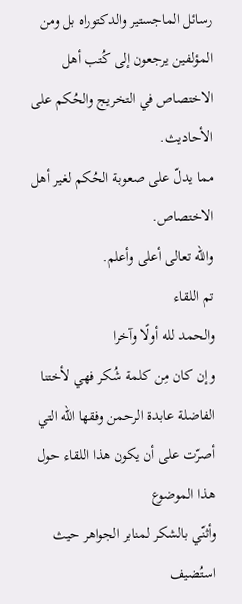رسائل الماجستير والدكتوراه بل ومن المؤلفين يرجعون إلى كُتب أهل الاختصاص في التخريج والحُكم على الأحاديث.
مما يدلّ على صعوبة الحُكم لغير أهل الاختصاص.
والله تعالى أعلى وأعلم.
تم اللقاء
والحمد لله أولًا وآخرا
وإن كان مِن كلمة شُكر فهي لأختنا الفاضلة عابدة الرحمن وفقها الله التي أصرّت على أن يكون هذا اللقاء حول هذا الموضوع
وأثنّي بالشكر لمنابر الجواهر حيث استُضيف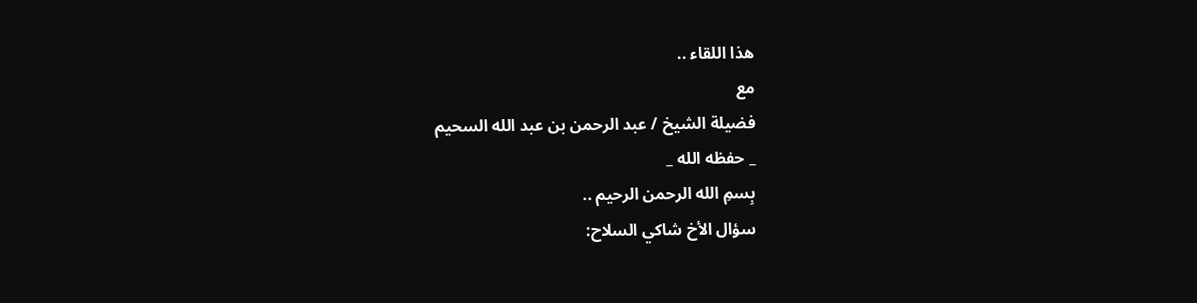هذا اللقاء ..
مع
فضيلة الشيخ / عبد الرحمن بن عبد الله السحيم
_ حفظه الله _
بِسمِ الله الرحمن الرحيم ..
سؤال الأخ شاكي السلاح: